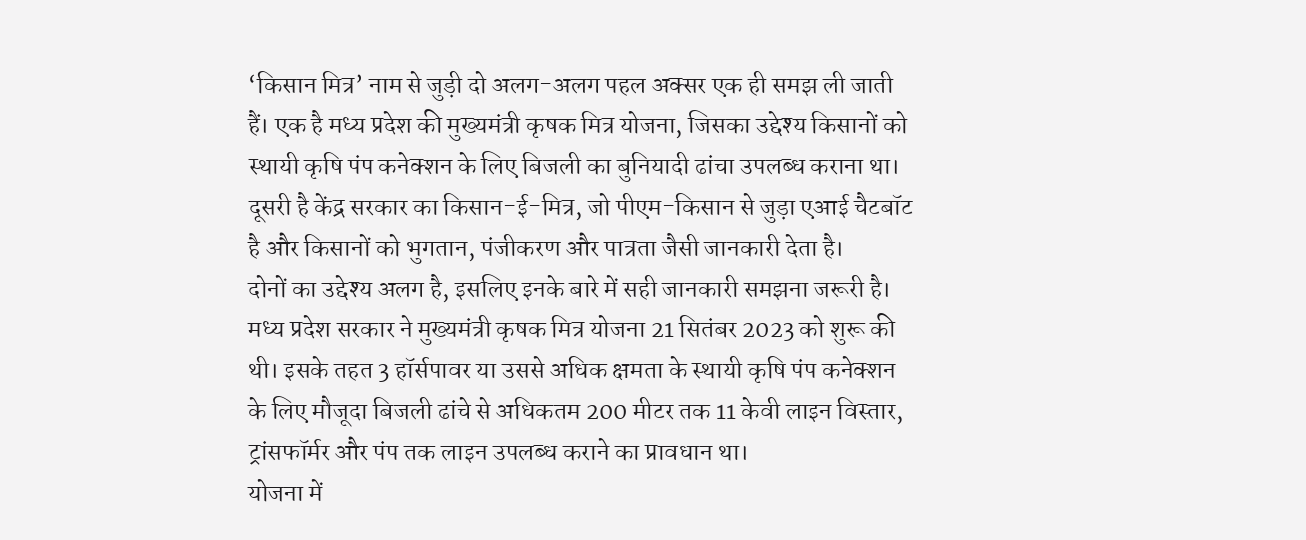‘किसान मित्र’ नाम से जुड़ी दो अलग-अलग पहल अक्सर एक ही समझ ली जाती हैं। एक है मध्य प्रदेश की मुख्यमंत्री कृषक मित्र योजना, जिसका उद्देश्य किसानों को स्थायी कृषि पंप कनेक्शन के लिए बिजली का बुनियादी ढांचा उपलब्ध कराना था। दूसरी है केंद्र सरकार का किसान-ई-मित्र, जो पीएम-किसान से जुड़ा एआई चैटबॉट है और किसानों को भुगतान, पंजीकरण और पात्रता जैसी जानकारी देता है।
दोनों का उद्देश्य अलग है, इसलिए इनके बारे में सही जानकारी समझना जरूरी है।
मध्य प्रदेश सरकार ने मुख्यमंत्री कृषक मित्र योजना 21 सितंबर 2023 को शुरू की थी। इसके तहत 3 हॉर्सपावर या उससे अधिक क्षमता के स्थायी कृषि पंप कनेक्शन के लिए मौजूदा बिजली ढांचे से अधिकतम 200 मीटर तक 11 केवी लाइन विस्तार, ट्रांसफॉर्मर और पंप तक लाइन उपलब्ध कराने का प्रावधान था।
योजना में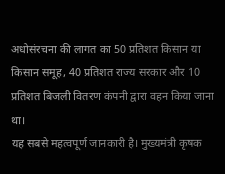अधोसंरचना की लागत का 50 प्रतिशत किसान या किसान समूह, 40 प्रतिशत राज्य सरकार और 10 प्रतिशत बिजली वितरण कंपनी द्वारा वहन किया जाना था।
यह सबसे महत्वपूर्ण जानकारी है। मुख्यमंत्री कृषक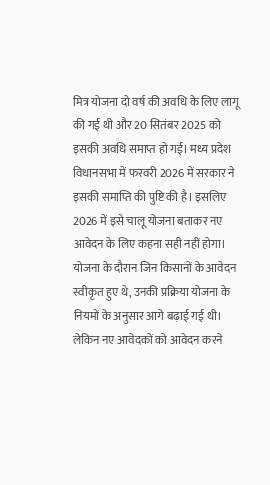मित्र योजना दो वर्ष की अवधि के लिए लागू की गई थी और 20 सितंबर 2025 को इसकी अवधि समाप्त हो गई। मध्य प्रदेश विधानसभा में फरवरी 2026 में सरकार ने इसकी समाप्ति की पुष्टि की है। इसलिए 2026 में इसे चालू योजना बताकर नए आवेदन के लिए कहना सही नहीं होगा।
योजना के दौरान जिन किसानों के आवेदन स्वीकृत हुए थे, उनकी प्रक्रिया योजना के नियमों के अनुसार आगे बढ़ाई गई थी। लेकिन नए आवेदकों को आवेदन करने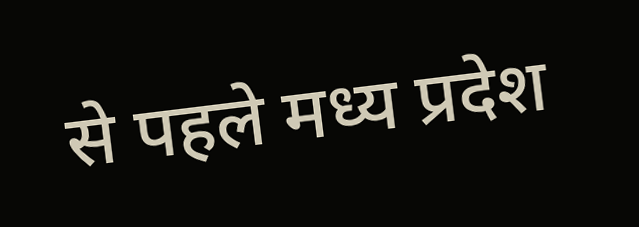से पहले मध्य प्रदेश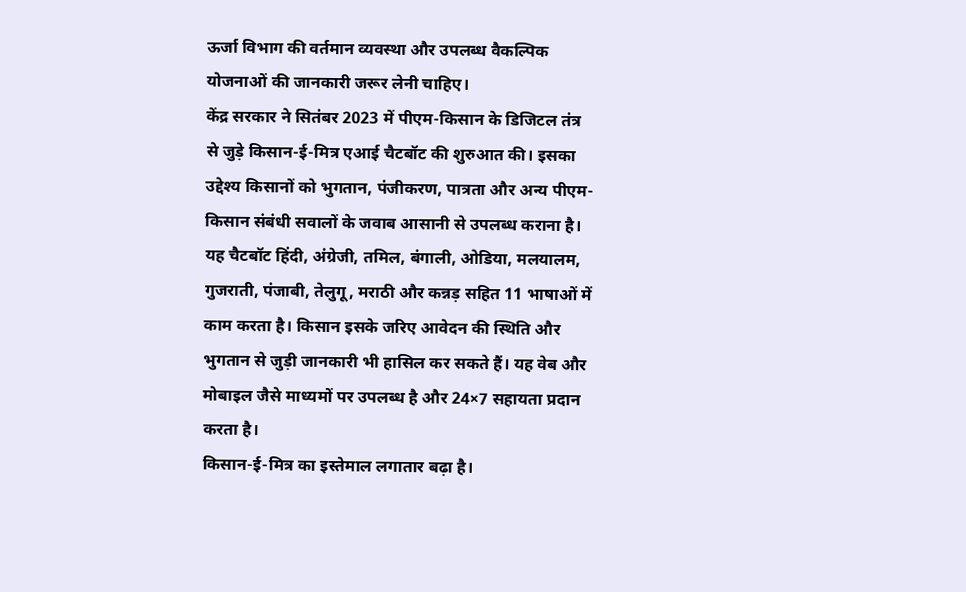ऊर्जा विभाग की वर्तमान व्यवस्था और उपलब्ध वैकल्पिक योजनाओं की जानकारी जरूर लेनी चाहिए।
केंद्र सरकार ने सितंबर 2023 में पीएम-किसान के डिजिटल तंत्र से जुड़े किसान-ई-मित्र एआई चैटबॉट की शुरुआत की। इसका उद्देश्य किसानों को भुगतान, पंजीकरण, पात्रता और अन्य पीएम-किसान संबंधी सवालों के जवाब आसानी से उपलब्ध कराना है।
यह चैटबॉट हिंदी, अंग्रेजी, तमिल, बंगाली, ओडिया, मलयालम, गुजराती, पंजाबी, तेलुगू, मराठी और कन्नड़ सहित 11 भाषाओं में काम करता है। किसान इसके जरिए आवेदन की स्थिति और भुगतान से जुड़ी जानकारी भी हासिल कर सकते हैं। यह वेब और मोबाइल जैसे माध्यमों पर उपलब्ध है और 24×7 सहायता प्रदान करता है।
किसान-ई-मित्र का इस्तेमाल लगातार बढ़ा है।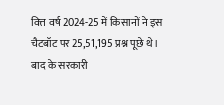वित्त वर्ष 2024-25 में किसानों ने इस चैटबॉट पर 25,51,195 प्रश्न पूछे थे। बाद के सरकारी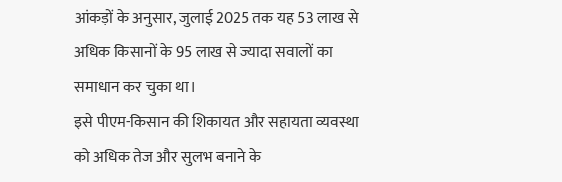आंकड़ों के अनुसार, जुलाई 2025 तक यह 53 लाख से अधिक किसानों के 95 लाख से ज्यादा सवालों का समाधान कर चुका था।
इसे पीएम-किसान की शिकायत और सहायता व्यवस्था को अधिक तेज और सुलभ बनाने के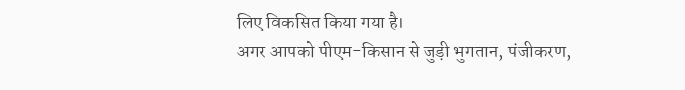लिए विकसित किया गया है।
अगर आपको पीएम-किसान से जुड़ी भुगतान, पंजीकरण,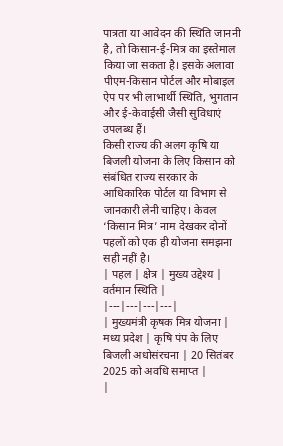पात्रता या आवेदन की स्थिति जाननी है, तो किसान-ई-मित्र का इस्तेमाल किया जा सकता है। इसके अलावा पीएम-किसान पोर्टल और मोबाइल ऐप पर भी लाभार्थी स्थिति, भुगतान और ई-केवाईसी जैसी सुविधाएं उपलब्ध हैं।
किसी राज्य की अलग कृषि या बिजली योजना के लिए किसान को संबंधित राज्य सरकार के आधिकारिक पोर्टल या विभाग से जानकारी लेनी चाहिए। केवल ‘किसान मित्र’ नाम देखकर दोनों पहलों को एक ही योजना समझना सही नहीं है।
| पहल | क्षेत्र | मुख्य उद्देश्य | वर्तमान स्थिति |
|---|---|---|---|
| मुख्यमंत्री कृषक मित्र योजना | मध्य प्रदेश | कृषि पंप के लिए बिजली अधोसंरचना | 20 सितंबर 2025 को अवधि समाप्त |
|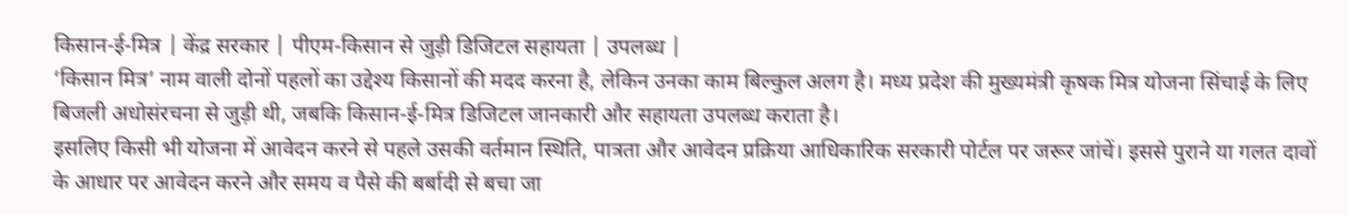किसान-ई-मित्र | केंद्र सरकार | पीएम-किसान से जुड़ी डिजिटल सहायता | उपलब्ध |
‘किसान मित्र’ नाम वाली दोनों पहलों का उद्देश्य किसानों की मदद करना है, लेकिन उनका काम बिल्कुल अलग है। मध्य प्रदेश की मुख्यमंत्री कृषक मित्र योजना सिंचाई के लिए बिजली अधोसंरचना से जुड़ी थी, जबकि किसान-ई-मित्र डिजिटल जानकारी और सहायता उपलब्ध कराता है।
इसलिए किसी भी योजना में आवेदन करने से पहले उसकी वर्तमान स्थिति, पात्रता और आवेदन प्रक्रिया आधिकारिक सरकारी पोर्टल पर जरूर जांचें। इससे पुराने या गलत दावों के आधार पर आवेदन करने और समय व पैसे की बर्बादी से बचा जा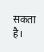सकता है।